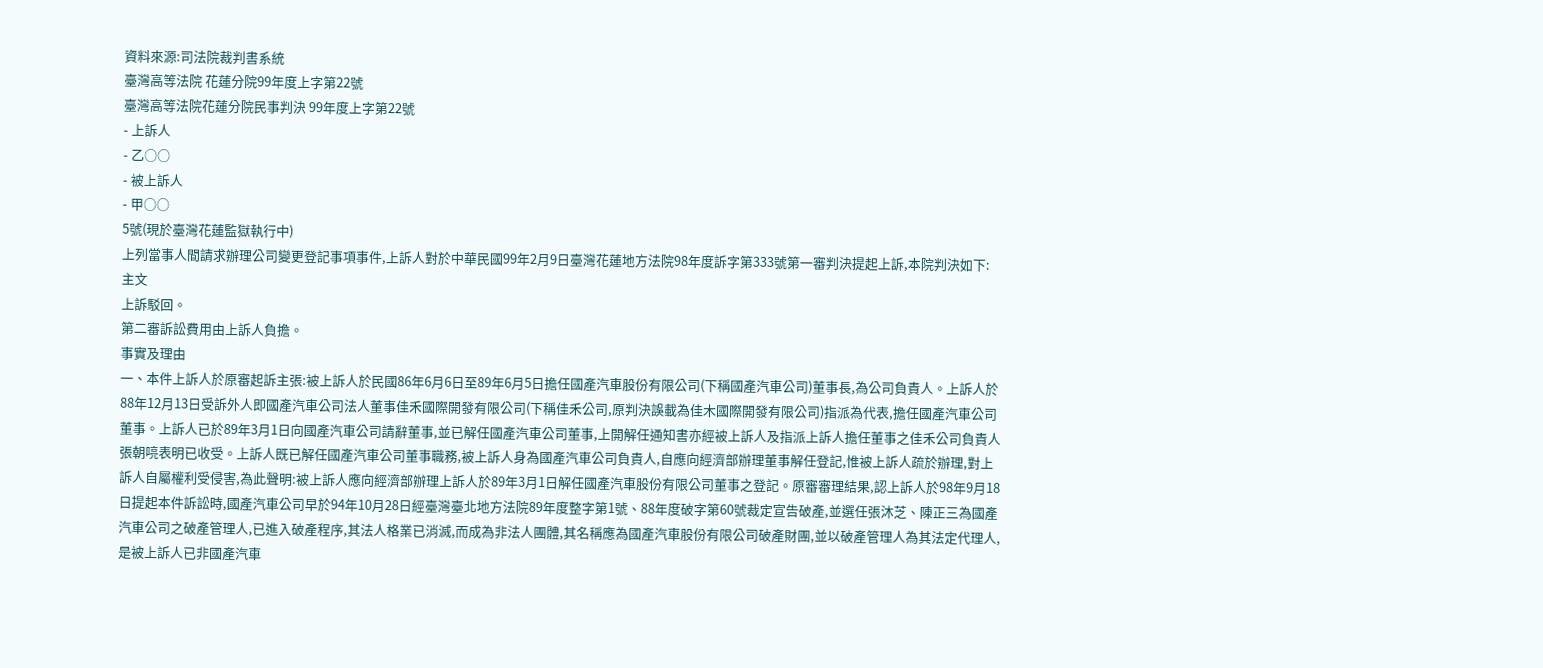資料來源:司法院裁判書系統
臺灣高等法院 花蓮分院99年度上字第22號
臺灣高等法院花蓮分院民事判決 99年度上字第22號
- 上訴人
- 乙○○
- 被上訴人
- 甲○○
5號(現於臺灣花蓮監獄執行中)
上列當事人間請求辦理公司變更登記事項事件,上訴人對於中華民國99年2月9日臺灣花蓮地方法院98年度訴字第333號第一審判決提起上訴,本院判決如下:
主文
上訴駁回。
第二審訴訟費用由上訴人負擔。
事實及理由
一、本件上訴人於原審起訴主張:被上訴人於民國86年6月6日至89年6月5日擔任國產汽車股份有限公司(下稱國產汽車公司)董事長,為公司負責人。上訴人於88年12月13日受訴外人即國產汽車公司法人董事佳禾國際開發有限公司(下稱佳禾公司,原判決誤載為佳木國際開發有限公司)指派為代表,擔任國產汽車公司董事。上訴人已於89年3月1日向國產汽車公司請辭董事,並已解任國產汽車公司董事,上開解任通知書亦經被上訴人及指派上訴人擔任董事之佳禾公司負責人張朝喨表明已收受。上訴人既已解任國產汽車公司董事職務,被上訴人身為國產汽車公司負責人,自應向經濟部辦理董事解任登記,惟被上訴人疏於辦理,對上訴人自屬權利受侵害,為此聲明:被上訴人應向經濟部辦理上訴人於89年3月1日解任國產汽車股份有限公司董事之登記。原審審理結果,認上訴人於98年9月18日提起本件訴訟時,國產汽車公司早於94年10月28日經臺灣臺北地方法院89年度整字第1號、88年度破字第60號裁定宣告破產,並選任張沐芝、陳正三為國產汽車公司之破產管理人,已進入破產程序,其法人格業已消滅,而成為非法人團體,其名稱應為國產汽車股份有限公司破產財團,並以破產管理人為其法定代理人,是被上訴人已非國產汽車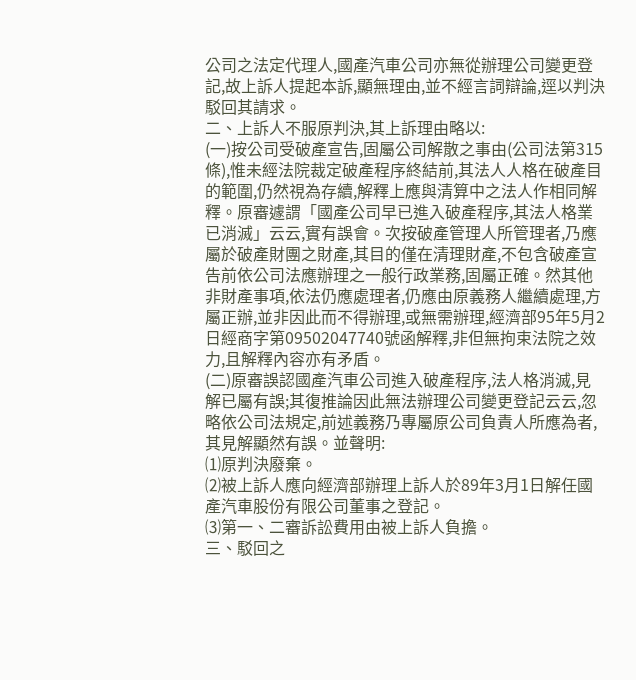公司之法定代理人,國產汽車公司亦無從辦理公司變更登記,故上訴人提起本訴,顯無理由,並不經言詞辯論,逕以判決駁回其請求。
二、上訴人不服原判決,其上訴理由略以:
(一)按公司受破產宣告,固屬公司解散之事由(公司法第315條),惟未經法院裁定破產程序終結前,其法人人格在破產目的範圍,仍然視為存續,解釋上應與清算中之法人作相同解釋。原審遽謂「國產公司早已進入破產程序,其法人格業已消滅」云云,實有誤會。次按破產管理人所管理者,乃應屬於破產財團之財產,其目的僅在清理財產,不包含破產宣告前依公司法應辦理之一般行政業務,固屬正確。然其他非財產事項,依法仍應處理者,仍應由原義務人繼續處理,方屬正辦,並非因此而不得辦理,或無需辦理,經濟部95年5月2日經商字第09502047740號函解釋,非但無拘束法院之效力,且解釋內容亦有矛盾。
(二)原審誤認國產汽車公司進入破產程序,法人格消滅,見解已屬有誤;其復推論因此無法辦理公司變更登記云云,忽略依公司法規定,前述義務乃專屬原公司負責人所應為者,其見解顯然有誤。並聲明:
⑴原判決廢棄。
⑵被上訴人應向經濟部辦理上訴人於89年3月1日解任國產汽車股份有限公司董事之登記。
⑶第一、二審訴訟費用由被上訴人負擔。
三、駁回之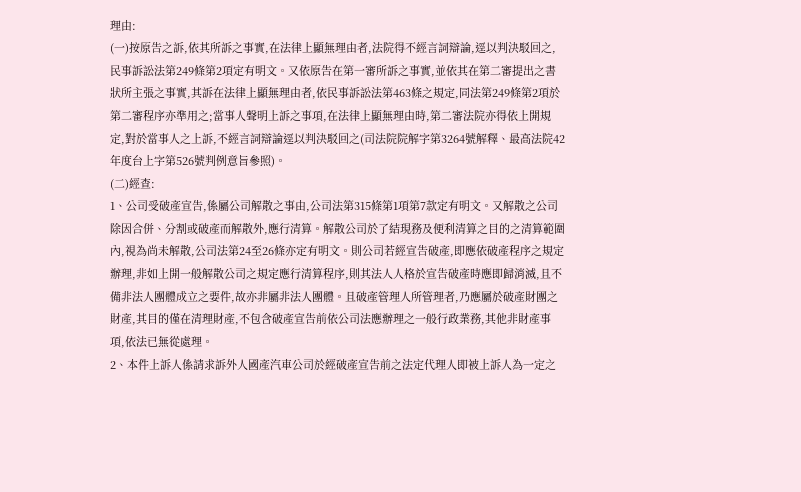理由:
(一)按原告之訴,依其所訴之事實,在法律上顯無理由者,法院得不經言詞辯論,逕以判決駁回之,民事訴訟法第249條第2項定有明文。又依原告在第一審所訴之事實,並依其在第二審提出之書狀所主張之事實,其訴在法律上顯無理由者,依民事訴訟法第463條之規定,同法第249條第2項於第二審程序亦準用之;當事人聲明上訴之事項,在法律上顯無理由時,第二審法院亦得依上開規定,對於當事人之上訴,不經言詞辯論逕以判決駁回之(司法院院解字第3264號解釋、最高法院42年度台上字第526號判例意旨參照)。
(二)經查:
1、公司受破產宣告,係屬公司解散之事由,公司法第315條第1項第7款定有明文。又解散之公司除因合併、分割或破產而解散外,應行清算。解散公司於了結現務及便利清算之目的之清算範圍內,視為尚未解散,公司法第24至26條亦定有明文。則公司若經宣告破產,即應依破產程序之規定辦理,非如上開一般解散公司之規定應行清算程序,則其法人人格於宣告破產時應即歸消滅,且不備非法人團體成立之要件,故亦非屬非法人團體。且破產管理人所管理者,乃應屬於破產財團之財產,其目的僅在清理財產,不包含破產宣告前依公司法應辦理之一般行政業務,其他非財產事項,依法已無從處理。
2、本件上訴人係請求訴外人國產汽車公司於經破產宣告前之法定代理人即被上訴人為一定之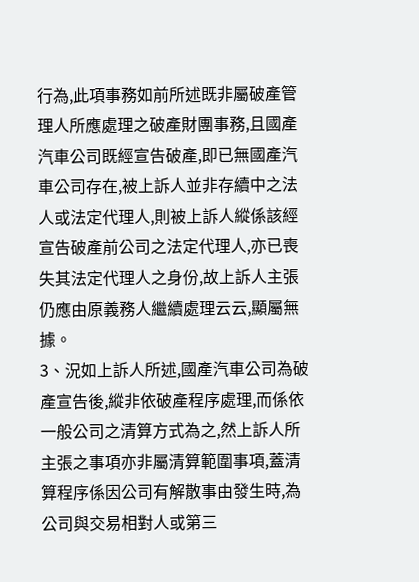行為,此項事務如前所述既非屬破產管理人所應處理之破產財團事務,且國產汽車公司既經宣告破產,即已無國產汽車公司存在,被上訴人並非存續中之法人或法定代理人,則被上訴人縱係該經宣告破產前公司之法定代理人,亦已喪失其法定代理人之身份,故上訴人主張仍應由原義務人繼續處理云云,顯屬無據。
3、況如上訴人所述,國產汽車公司為破產宣告後,縱非依破產程序處理,而係依一般公司之清算方式為之,然上訴人所主張之事項亦非屬清算範圍事項,蓋清算程序係因公司有解散事由發生時,為公司與交易相對人或第三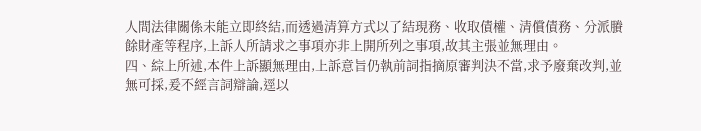人間法律關係未能立即終結,而透過清算方式以了結現務、收取債權、清償債務、分派賸餘財產等程序,上訴人所請求之事項亦非上開所列之事項,故其主張並無理由。
四、綜上所述,本件上訴顯無理由,上訴意旨仍執前詞指摘原審判決不當,求予廢棄改判,並無可採,爰不經言詞辯論,逕以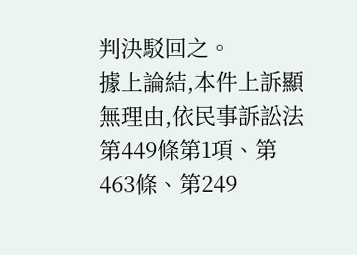判決駁回之。
據上論結,本件上訴顯無理由,依民事訴訟法第449條第1項、第463條、第249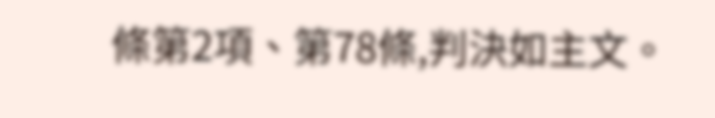條第2項、第78條,判決如主文。